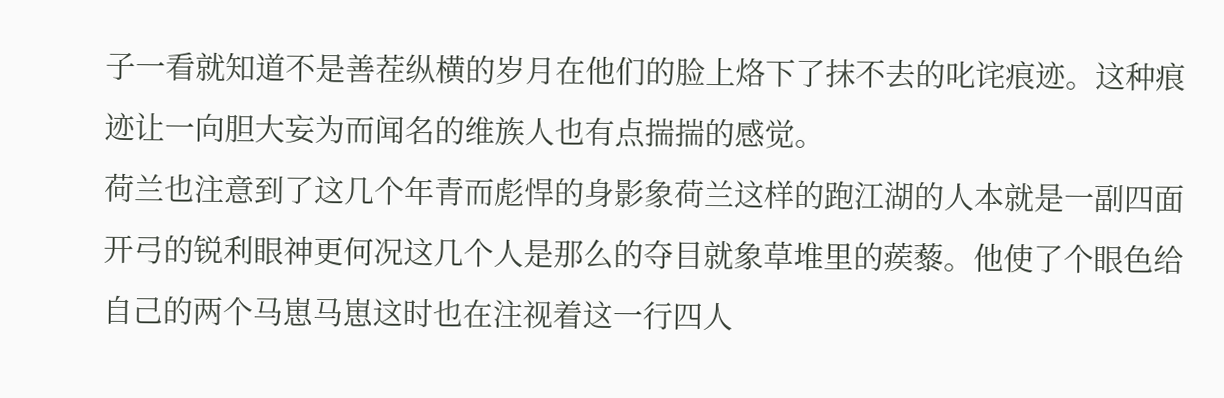子一看就知道不是善茬纵横的岁月在他们的脸上烙下了抹不去的叱诧痕迹。这种痕迹让一向胆大妄为而闻名的维族人也有点揣揣的感觉。
荷兰也注意到了这几个年青而彪悍的身影象荷兰这样的跑江湖的人本就是一副四面开弓的锐利眼神更何况这几个人是那么的夺目就象草堆里的蒺藜。他使了个眼色给自己的两个马崽马崽这时也在注视着这一行四人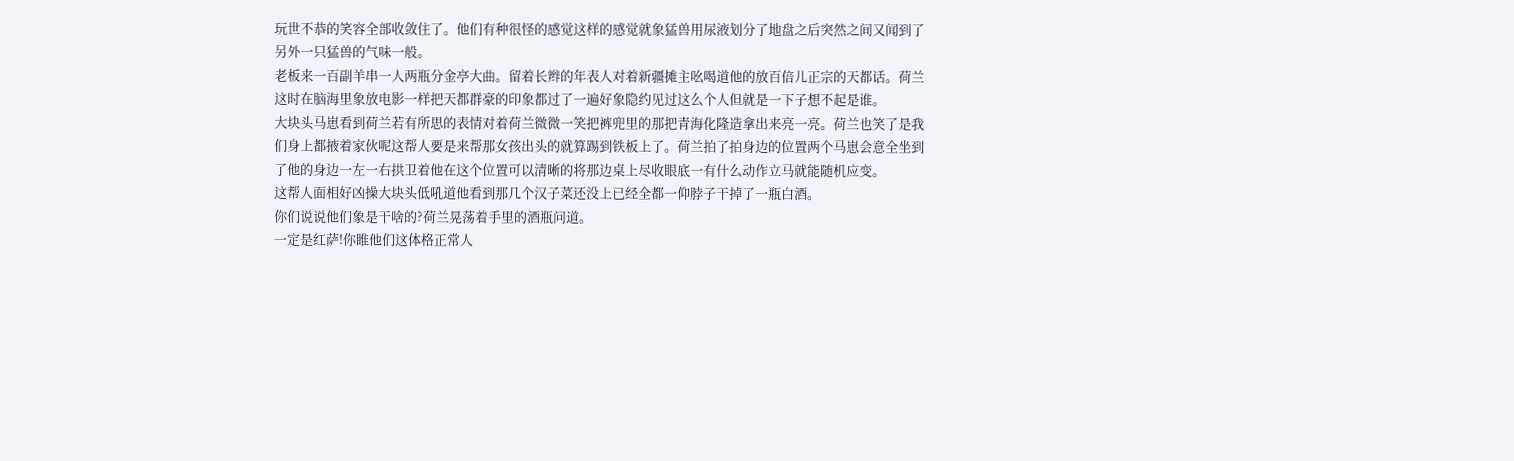玩世不恭的笑容全部收敛住了。他们有种很怪的感觉这样的感觉就象猛兽用尿液划分了地盘之后突然之间又闻到了另外一只猛兽的气味一般。
老板来一百副羊串一人两瓶分金亭大曲。留着长辫的年表人对着新疆摊主吆喝道他的放百倍儿正宗的天都话。荷兰这时在脑海里象放电影一样把天都群豪的印象都过了一遍好象隐约见过这么个人但就是一下子想不起是谁。
大块头马崽看到荷兰若有所思的表情对着荷兰微微一笑把裤兜里的那把青海化隆造拿出来亮一亮。荷兰也笑了是我们身上都掖着家伙呢这帮人要是来帮那女孩出头的就算踢到铁板上了。荷兰拍了拍身边的位置两个马崽会意全坐到了他的身边一左一右拱卫着他在这个位置可以清晰的将那边桌上尽收眼底一有什么动作立马就能随机应变。
这帮人面相好凶操大块头低吼道他看到那几个汉子菜还没上已经全都一仰脖子干掉了一瓶白酒。
你们说说他们象是干啥的?荷兰晃荡着手里的酒瓶问道。
一定是红萨!你睢他们这体格正常人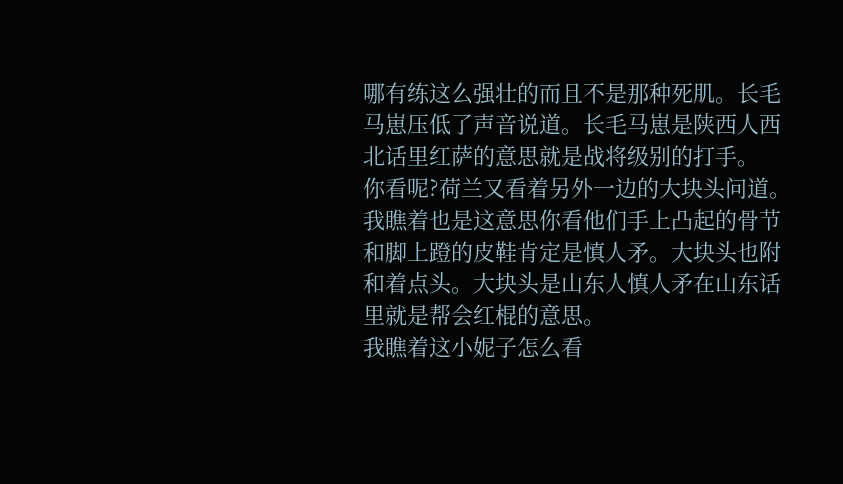哪有练这么强壮的而且不是那种死肌。长毛马崽压低了声音说道。长毛马崽是陕西人西北话里红萨的意思就是战将级别的打手。
你看呢?荷兰又看着另外一边的大块头问道。
我瞧着也是这意思你看他们手上凸起的骨节和脚上蹬的皮鞋肯定是慎人矛。大块头也附和着点头。大块头是山东人慎人矛在山东话里就是帮会红棍的意思。
我瞧着这小妮子怎么看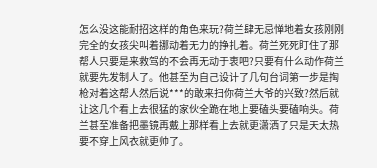怎么没这能耐招这样的角色来玩?荷兰肆无忌惮地着女孩刚刚完全的女孩尖叫着挪动着无力的挣扎着。荷兰死死盯住了那帮人只要是来救驾的不会再无动于衷吧?只要有什么动作荷兰就要先发制人了。他甚至为自己设计了几句台词第一步是掏枪对着这帮人然后说***的敢来扫你荷兰大爷的兴致?然后就让这几个看上去很猛的家伙全跪在地上要磕头要磕响头。荷兰甚至准备把墨镜再戴上那样看上去就更潇洒了只是天太热要不穿上风衣就更帅了。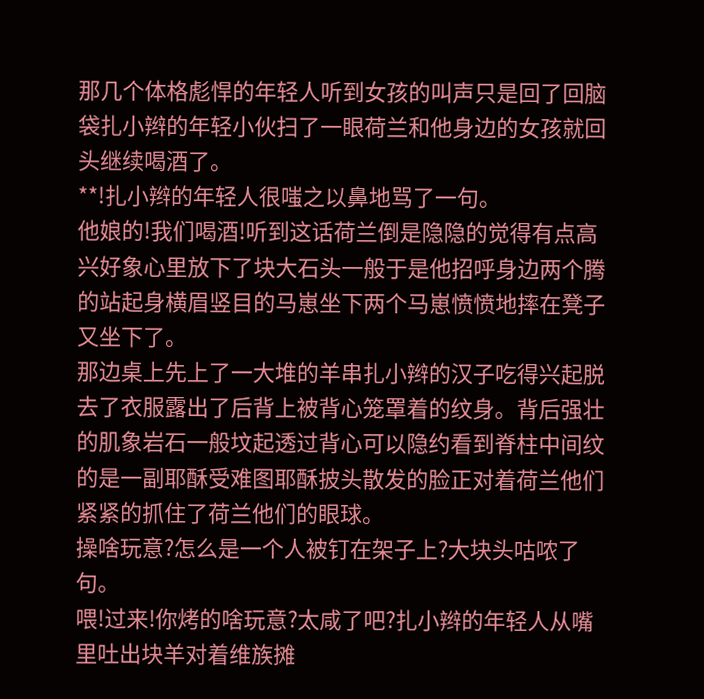那几个体格彪悍的年轻人听到女孩的叫声只是回了回脑袋扎小辫的年轻小伙扫了一眼荷兰和他身边的女孩就回头继续喝酒了。
**!扎小辫的年轻人很嗤之以鼻地骂了一句。
他娘的!我们喝酒!听到这话荷兰倒是隐隐的觉得有点高兴好象心里放下了块大石头一般于是他招呼身边两个腾的站起身横眉竖目的马崽坐下两个马崽愤愤地摔在凳子又坐下了。
那边桌上先上了一大堆的羊串扎小辫的汉子吃得兴起脱去了衣服露出了后背上被背心笼罩着的纹身。背后强壮的肌象岩石一般坟起透过背心可以隐约看到脊柱中间纹的是一副耶酥受难图耶酥披头散发的脸正对着荷兰他们紧紧的抓住了荷兰他们的眼球。
操啥玩意?怎么是一个人被钉在架子上?大块头咕哝了句。
喂!过来!你烤的啥玩意?太咸了吧?扎小辫的年轻人从嘴里吐出块羊对着维族摊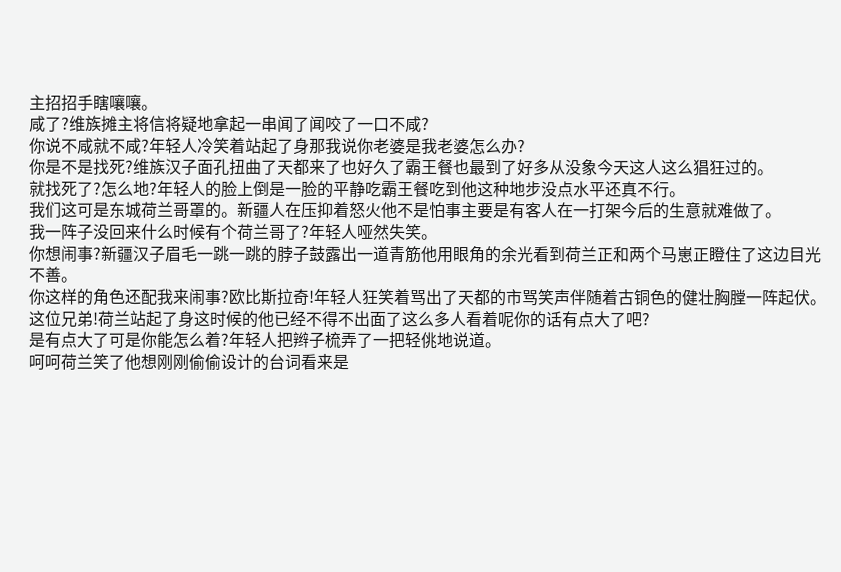主招招手瞎嚷嚷。
咸了?维族摊主将信将疑地拿起一串闻了闻咬了一口不咸?
你说不咸就不咸?年轻人冷笑着站起了身那我说你老婆是我老婆怎么办?
你是不是找死?维族汉子面孔扭曲了天都来了也好久了霸王餐也最到了好多从没象今天这人这么猖狂过的。
就找死了?怎么地?年轻人的脸上倒是一脸的平静吃霸王餐吃到他这种地步没点水平还真不行。
我们这可是东城荷兰哥罩的。新疆人在压抑着怒火他不是怕事主要是有客人在一打架今后的生意就难做了。
我一阵子没回来什么时候有个荷兰哥了?年轻人哑然失笑。
你想闹事?新疆汉子眉毛一跳一跳的脖子鼓露出一道青筋他用眼角的余光看到荷兰正和两个马崽正瞪住了这边目光不善。
你这样的角色还配我来闹事?欧比斯拉奇!年轻人狂笑着骂出了天都的市骂笑声伴随着古铜色的健壮胸膛一阵起伏。
这位兄弟!荷兰站起了身这时候的他已经不得不出面了这么多人看着呢你的话有点大了吧?
是有点大了可是你能怎么着?年轻人把辫子梳弄了一把轻佻地说道。
呵呵荷兰笑了他想刚刚偷偷设计的台词看来是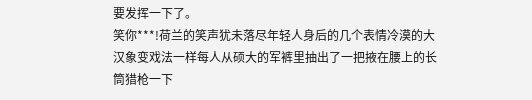要发挥一下了。
笑你***!荷兰的笑声犹未落尽年轻人身后的几个表情冷漠的大汉象变戏法一样每人从硕大的军裤里抽出了一把掖在腰上的长筒猎枪一下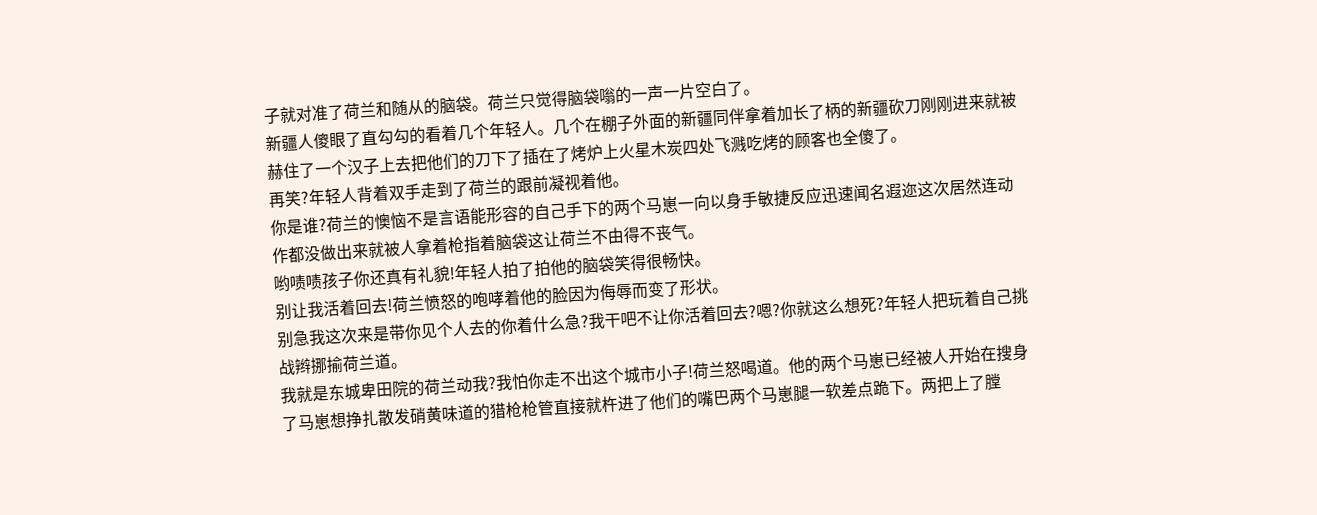子就对准了荷兰和随从的脑袋。荷兰只觉得脑袋嗡的一声一片空白了。
新疆人傻眼了直勾勾的看着几个年轻人。几个在棚子外面的新疆同伴拿着加长了柄的新疆砍刀刚刚进来就被赫住了一个汉子上去把他们的刀下了插在了烤炉上火星木炭四处飞溅吃烤的顾客也全傻了。
再笑?年轻人背着双手走到了荷兰的跟前凝视着他。
你是谁?荷兰的懊恼不是言语能形容的自己手下的两个马崽一向以身手敏捷反应迅速闻名遐迩这次居然连动作都没做出来就被人拿着枪指着脑袋这让荷兰不由得不丧气。
哟啧啧孩子你还真有礼貌!年轻人拍了拍他的脑袋笑得很畅快。
别让我活着回去!荷兰愤怒的咆哮着他的脸因为侮辱而变了形状。
别急我这次来是带你见个人去的你着什么急?我干吧不让你活着回去?嗯?你就这么想死?年轻人把玩着自己挑战辫挪揄荷兰道。
我就是东城卑田院的荷兰动我?我怕你走不出这个城市小子!荷兰怒喝道。他的两个马崽已经被人开始在搜身了马崽想挣扎散发硝黄味道的猎枪枪管直接就杵进了他们的嘴巴两个马崽腿一软差点跪下。两把上了膛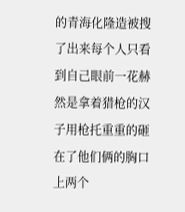的青海化隆造被搜了出来每个人只看到自己眼前一花赫然是拿着猎枪的汉子用枪托重重的砸在了他们俩的胸口上两个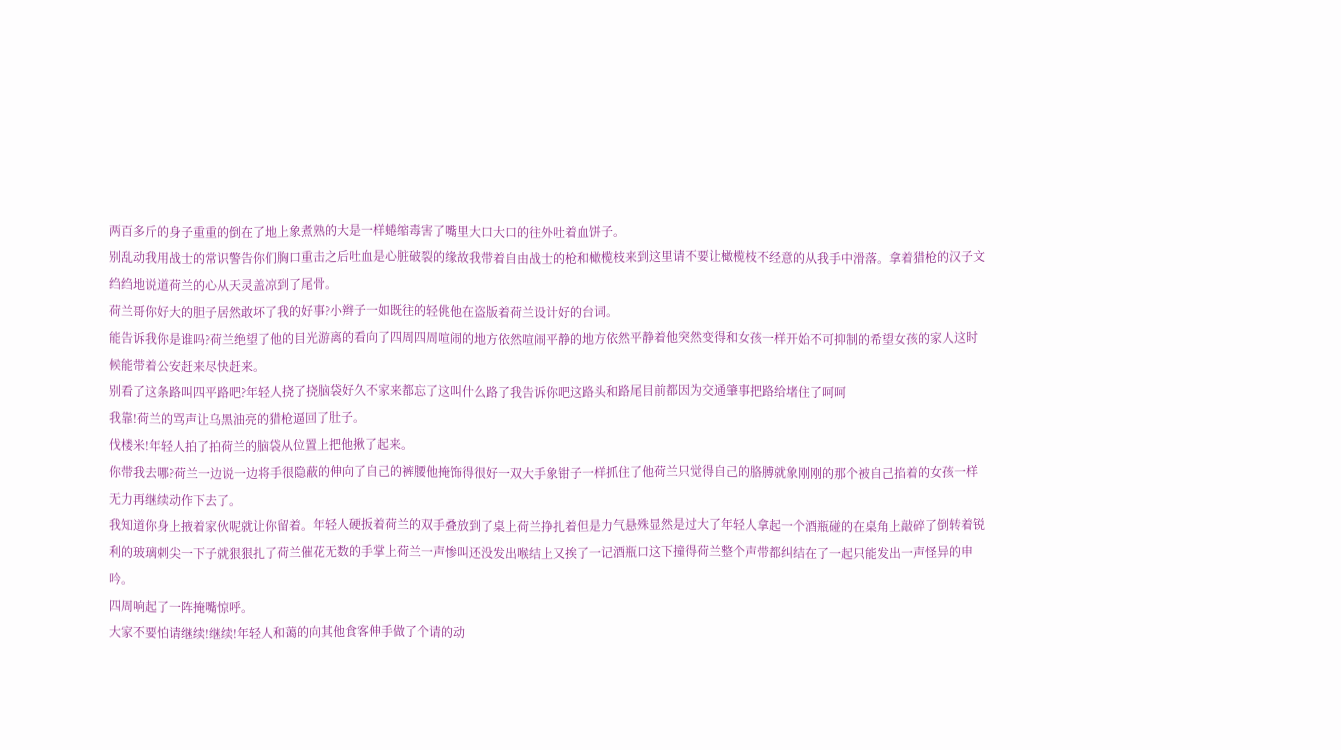两百多斤的身子重重的倒在了地上象煮熟的大是一样蜷缩毒害了嘴里大口大口的往外吐着血饼子。
别乱动我用战士的常识警告你们胸口重击之后吐血是心脏破裂的缘故我带着自由战士的枪和橄榄枝来到这里请不要让橄榄枝不经意的从我手中滑落。拿着猎枪的汉子文绉绉地说道荷兰的心从天灵盖凉到了尾骨。
荷兰哥你好大的胆子居然敢坏了我的好事?小辫子一如既往的轻佻他在盗版着荷兰设计好的台词。
能告诉我你是谁吗?荷兰绝望了他的目光游离的看向了四周四周喧闹的地方依然喧闹平静的地方依然平静着他突然变得和女孩一样开始不可抑制的希望女孩的家人这时候能带着公安赶来尽快赶来。
别看了这条路叫四平路吧?年轻人挠了挠脑袋好久不家来都忘了这叫什么路了我告诉你吧这路头和路尾目前都因为交通肇事把路给堵住了呵呵
我靠!荷兰的骂声让乌黑油亮的猎枪逼回了肚子。
伐楼米!年轻人拍了拍荷兰的脑袋从位置上把他揪了起来。
你带我去哪?荷兰一边说一边将手很隐蔽的伸向了自己的裤腰他掩饰得很好一双大手象钳子一样抓住了他荷兰只觉得自己的胳膊就象刚刚的那个被自己掐着的女孩一样无力再继续动作下去了。
我知道你身上掖着家伙呢就让你留着。年轻人硬扳着荷兰的双手叠放到了桌上荷兰挣扎着但是力气悬殊显然是过大了年轻人拿起一个酒瓶碰的在桌角上敲碎了倒转着锐利的玻璃刺尖一下子就狠狠扎了荷兰催花无数的手掌上荷兰一声惨叫还没发出喉结上又挨了一记酒瓶口这下撞得荷兰整个声带都纠结在了一起只能发出一声怪异的申吟。
四周响起了一阵掩嘴惊呼。
大家不要怕请继续!继续!年轻人和蔼的向其他食客伸手做了个请的动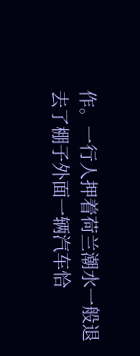作。一行人押着荷兰潮水一般退去了棚子外面一辆汽车恰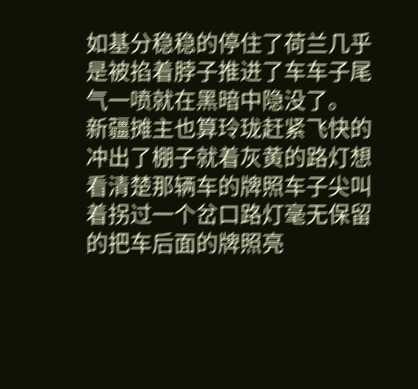如基分稳稳的停住了荷兰几乎是被掐着脖子推进了车车子尾气一喷就在黑暗中隐没了。
新疆摊主也算玲珑赶紧飞快的冲出了棚子就着灰黄的路灯想看清楚那辆车的牌照车子尖叫着拐过一个岔口路灯毫无保留的把车后面的牌照亮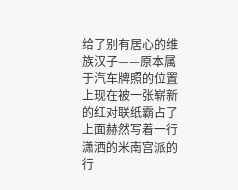给了别有居心的维族汉子——原本属于汽车牌照的位置上现在被一张崭新的红对联纸霸占了上面赫然写着一行潇洒的米南宫派的行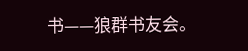书——狼群书友会。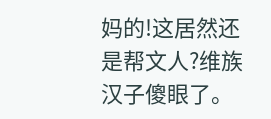妈的!这居然还是帮文人?维族汉子傻眼了。